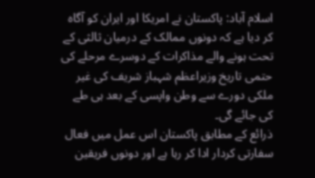اسلام آباد: پاکستان نے امریکا اور ایران کو آگاہ کر دیا ہے کہ دونوں ممالک کے درمیان ثالثی کے تحت ہونے والے مذاکرات کے دوسرے مرحلے کی حتمی تاریخ وزیراعظم شہباز شریف کی غیر ملکی دورے سے وطن واپسی کے بعد ہی طے کی جائے گی۔
ذرائع کے مطابق پاکستان اس عمل میں فعال سفارتی کردار ادا کر رہا ہے اور دونوں فریقین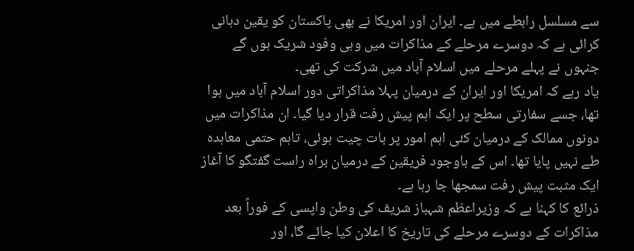سے مسلسل رابطے میں ہے۔ ایران اور امریکا نے بھی پاکستان کو یقین دہانی کرائی ہے کہ دوسرے مرحلے کے مذاکرات میں وہی وفود شریک ہوں گے جنہوں نے پہلے مرحلے میں اسلام آباد میں شرکت کی تھی۔
یاد رہے کہ امریکا اور ایران کے درمیان پہلا مذاکراتی دور اسلام آباد میں ہوا تھا، جسے سفارتی سطح پر ایک اہم پیش رفت قرار دیا گیا۔ ان مذاکرات میں دونوں ممالک کے درمیان کئی اہم امور پر بات چیت ہوئی، تاہم حتمی معاہدہ طے نہیں پایا تھا۔ اس کے باوجود فریقین کے درمیان براہ راست گفتگو کا آغاز ایک مثبت پیش رفت سمجھا جا رہا ہے۔
ذرائع کا کہنا ہے کہ وزیراعظم شہباز شریف کی وطن واپسی کے فوراً بعد مذاکرات کے دوسرے مرحلے کی تاریخ کا اعلان کیا جائے گا، اور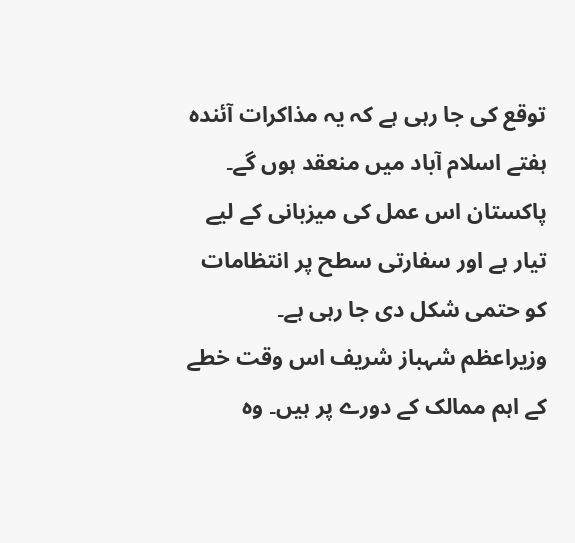توقع کی جا رہی ہے کہ یہ مذاکرات آئندہ ہفتے اسلام آباد میں منعقد ہوں گے۔ پاکستان اس عمل کی میزبانی کے لیے تیار ہے اور سفارتی سطح پر انتظامات کو حتمی شکل دی جا رہی ہے۔
وزیراعظم شہباز شریف اس وقت خطے کے اہم ممالک کے دورے پر ہیں۔ وہ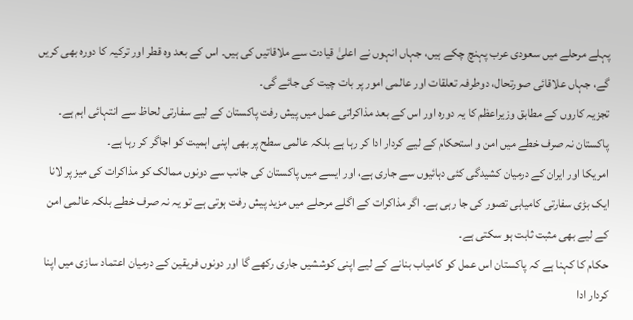پہلے مرحلے میں سعودی عرب پہنچ چکے ہیں، جہاں انہوں نے اعلیٰ قیادت سے ملاقاتیں کی ہیں۔ اس کے بعد وہ قطر اور ترکیہ کا دورہ بھی کریں گے، جہاں علاقائی صورتحال، دوطرفہ تعلقات اور عالمی امور پر بات چیت کی جائے گی۔
تجزیہ کاروں کے مطابق وزیراعظم کا یہ دورہ اور اس کے بعد مذاکراتی عمل میں پیش رفت پاکستان کے لیے سفارتی لحاظ سے انتہائی اہم ہے۔ پاکستان نہ صرف خطے میں امن و استحکام کے لیے کردار ادا کر رہا ہے بلکہ عالمی سطح پر بھی اپنی اہمیت کو اجاگر کر رہا ہے۔
امریکا اور ایران کے درمیان کشیدگی کئی دہائیوں سے جاری ہے، اور ایسے میں پاکستان کی جانب سے دونوں ممالک کو مذاکرات کی میز پر لانا ایک بڑی سفارتی کامیابی تصور کی جا رہی ہے۔ اگر مذاکرات کے اگلے مرحلے میں مزید پیش رفت ہوتی ہے تو یہ نہ صرف خطے بلکہ عالمی امن کے لیے بھی مثبت ثابت ہو سکتی ہے۔
حکام کا کہنا ہے کہ پاکستان اس عمل کو کامیاب بنانے کے لیے اپنی کوششیں جاری رکھے گا اور دونوں فریقین کے درمیان اعتماد سازی میں اپنا کردار ادا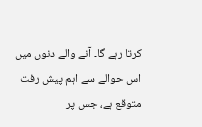کرتا رہے گا۔ آنے والے دنوں میں اس حوالے سے اہم پیش رفت متوقع ہے، جس پر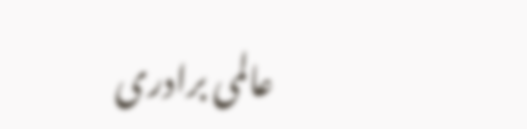عالمی برادری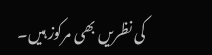کی نظریں بھی مرکوز ہیں۔